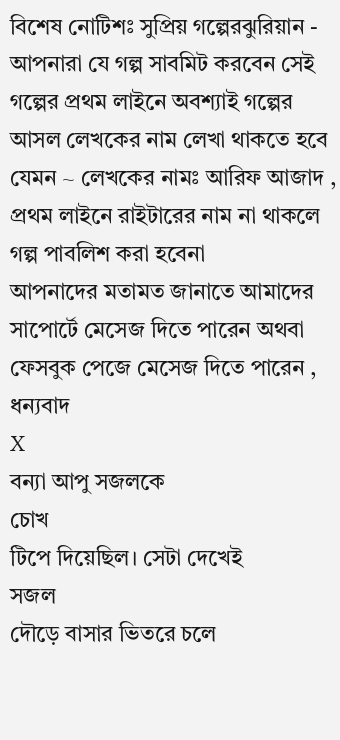বিশেষ নোটিশঃ সুপ্রিয় গল্পেরঝুরিয়ান - আপনারা যে গল্প সাবমিট করবেন সেই গল্পের প্রথম লাইনে অবশ্যাই গল্পের আসল লেখকের নাম লেখা থাকতে হবে যেমন ~ লেখকের নামঃ আরিফ আজাদ , প্রথম লাইনে রাইটারের নাম না থাকলে গল্প পাবলিশ করা হবেনা
আপনাদের মতামত জানাতে আমাদের সাপোর্টে মেসেজ দিতে পারেন অথবা ফেসবুক পেজে মেসেজ দিতে পারেন , ধন্যবাদ
X
বন্যা আপু সজলকে
চোখ
টিপে দিয়েছিল। সেটা দেখেই
সজল
দৌড়ে বাসার ভিতরে চলে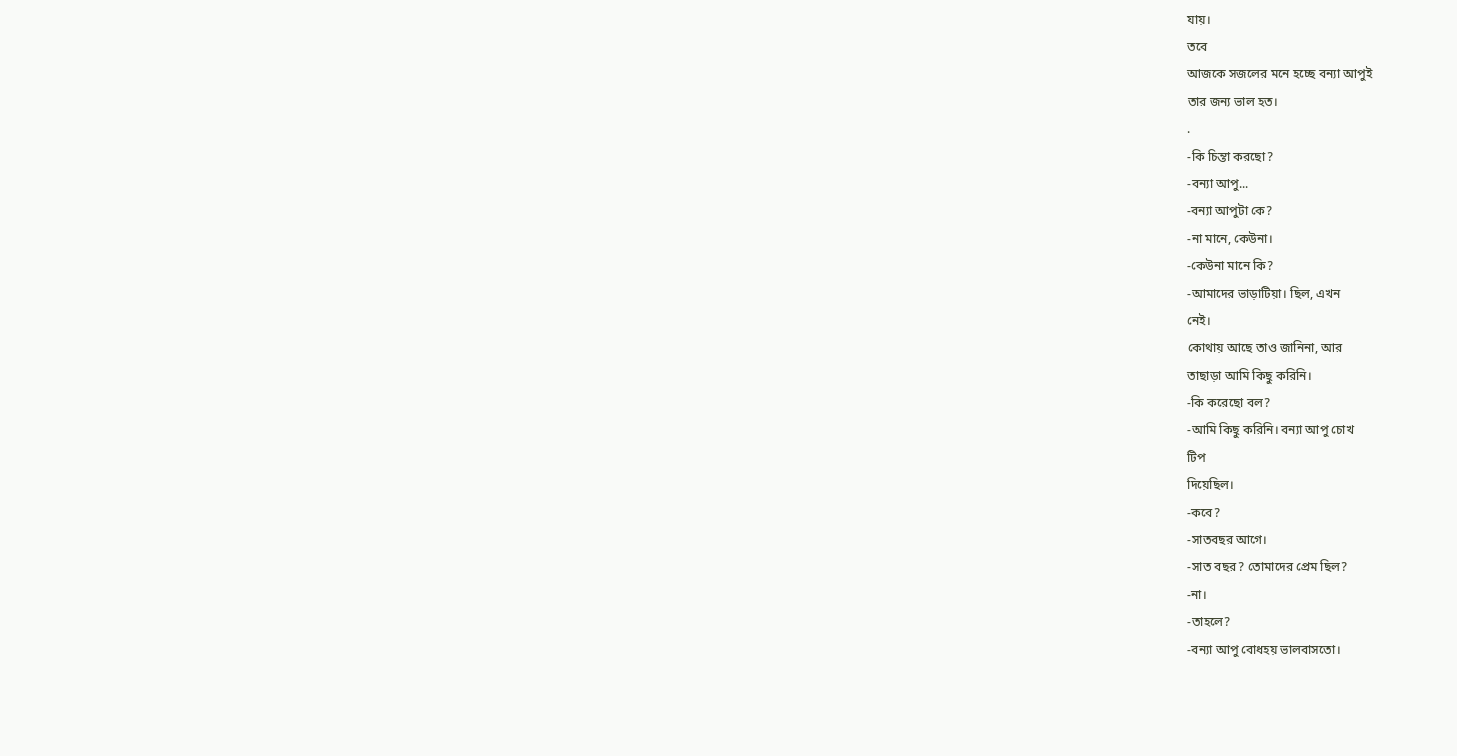যায়।
তবে
আজকে সজলের মনে হচ্ছে বন্যা আপুই
তার জন্য ভাল হত।
.
-কি চিন্তা করছো?
-বন্যা আপু...
-বন্যা আপুটা কে?
-না মানে, কেউনা।
-কেউনা মানে কি?
-আমাদের ভাড়াটিয়া। ছিল, এখন
নেই।
কোথায় আছে তাও জানিনা, আর
তাছাড়া আমি কিছু করিনি।
-কি করেছো বল?
-আমি কিছু করিনি। বন্যা আপু চোখ
টিপ
দিয়েছিল।
-কবে?
-সাতবছর আগে।
-সাত বছর? তোমাদের প্রেম ছিল?
-না।
-তাহলে?
-বন্যা আপু বোধহয় ভালবাসতো।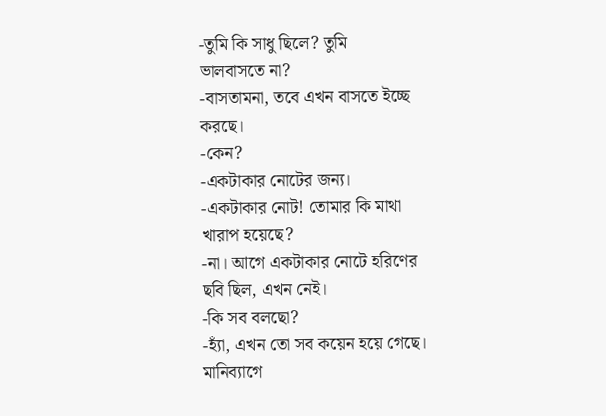-তুমি কি সাধু ছিলে? তুমি
ভালবাসতে না?
-বাসতামনা, তবে এখন বাসতে ইচ্ছে
করছে।
-কেন?
-একটাকার নোটের জন্য।
-একটাকার নোট! তোমার কি মাথা
খারাপ হয়েছে?
-না। আগে একটাকার নোটে হরিণের
ছবি ছিল, এখন নেই।
-কি সব বলছো?
-হ্যাঁ, এখন তো সব কয়েন হয়ে গেছে।
মানিব্যাগে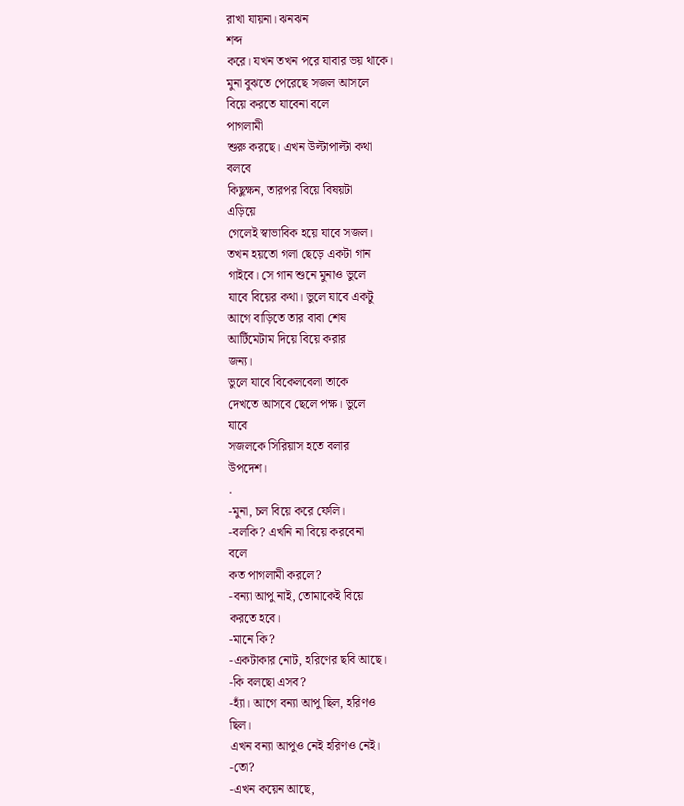রাখা যায়না। ঝনঝন
শব্দ
করে। যখন তখন পরে যাবার ভয় থাকে।
মুনা বুঝতে পেরেছে সজল আসলে
বিয়ে করতে যাবেনা বলে
পাগলামী
শুরু করছে। এখন উল্টাপাল্টা কথা
বলবে
কিছুক্ষন, তারপর বিয়ে বিষয়টা
এড়িয়ে
গেলেই স্বাভাবিক হয়ে যাবে সজল।
তখন হয়তো গলা ছেড়ে একটা গান
গাইবে। সে গান শুনে মুনাও ভুলে
যাবে বিয়ের কথা। ভুলে যাবে একটু
আগে বাড়িতে তার বাবা শেষ
আর্টিমেটাম দিয়ে বিয়ে করার
জন্য।
ভুলে যাবে বিকেলবেলা তাকে
দেখতে আসবে ছেলে পক্ষ। ভুলে
যাবে
সজলকে সিরিয়াস হতে বলার
উপদেশ।
.
-মুনা, চল বিয়ে করে ফেলি।
-বলকি? এখনি না বিয়ে করবেনা
বলে
কত পাগলামী করলে?
-বন্যা আপু নাই, তোমাকেই বিয়ে
করতে হবে।
-মানে কি?
-একটাকার নোট, হরিণের ছবি আছে।
-কি বলছো এসব?
-হ্যাঁ। আগে বন্যা আপু ছিল, হরিণও
ছিল।
এখন বন্যা আপুও নেই হরিণও নেই।
-তো?
-এখন কয়েন আছে,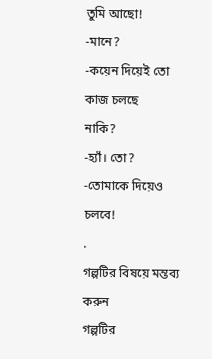তুমি আছো!
-মানে?
-কয়েন দিয়েই তো কাজ চলছে
নাকি?
-হ্যাঁ। তো?
-তোমাকে দিয়েও চলবে!
.
গল্পটির বিষয়ে মন্তব্য করুন
গল্পটির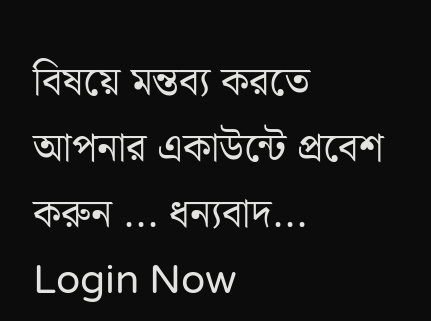বিষয়ে মন্তব্য করতে আপনার একাউন্টে প্রবেশ করুন ... ধন্যবাদ... Login Now